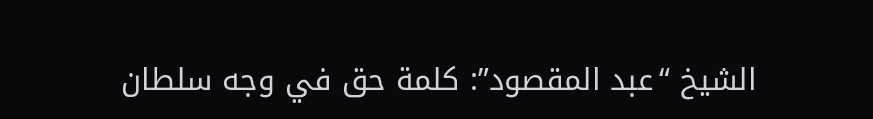الشيخ “عبد المقصود”: كلمة حق في وجه سلطان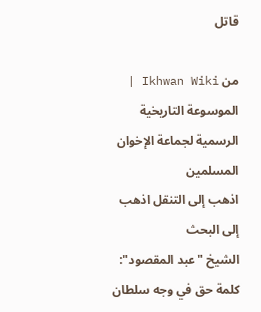قاتل

من Ikhwan Wiki | الموسوعة التاريخية الرسمية لجماعة الإخوان المسلمين
اذهب إلى التنقل اذهب إلى البحث
الشيخ "عبد المقصود": كلمة حق في وجه سلطان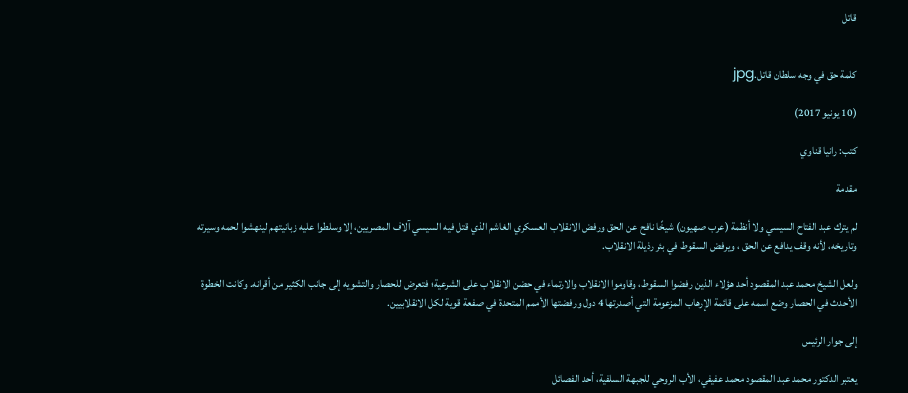قاتل


كلمة حق في وجه سلطان قاتل.jpg

(10 يونيو 2017)

كتب: رانيا قناوي

مقدمة

لم يترك عبد الفتاح السيسي ولا أنظمة (عرب صهيون) شيخًا نافح عن الحق ورفض الانقلاب العسكري الغاشم الذي قتل فيه السيسي آلاف المصريين، إلا وسلطوا عليه زبانيتهم لينهشوا لحمه وسيرته وتاريخه، لأنه وقف يدافع عن الحق ، ويرفض السقوط في بئر رذيلة الانقلاب.

ولعل الشيخ محمد عبد المقصود أحد هؤلاء الذين رفضوا السقوط، وقاوموا الانقلاب والارتماء في حضن الانقلاب على الشرعية؛ فتعرض للحصار والتشويه إلى جانب الكثير من أقرانه. وكانت الخطوة الأحدث في الحصار وضع اسمه على قائمة الإرهاب المزعومة التي أصدرتها 4 دول ورفضتها الأممم المتحدة في صفعة قوية لكل الانقلابيين.

إلى جوار الرئيس

يعتبر الدكتور محمد عبد المقصود محمد عفيفي، الأب الروحي للجبهة السلفية، أحد الفصائل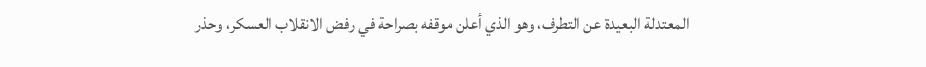المعتدلة البعيدة عن التطرف، وهو الذي أعلن موقفه بصراحة في رفض الانقلاب العسكر، وحذر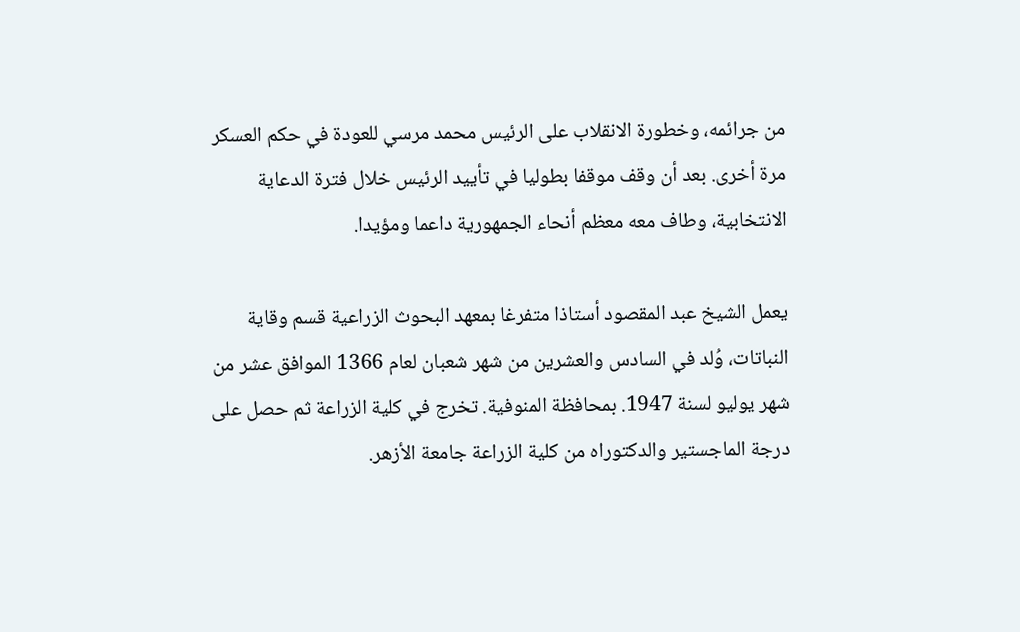من جرائمه، وخطورة الانقلاب على الرئيس محمد مرسي للعودة في حكم العسكر مرة أخرى. بعد أن وقف موقفا بطوليا في تأييد الرئيس خلال فترة الدعاية الانتخابية، وطاف معه معظم أنحاء الجمهورية داعما ومؤيدا.

يعمل الشيخ عبد المقصود أستاذا متفرغا بمعهد البحوث الزراعية قسم وقاية النباتات، وُلد في السادس والعشرين من شهر شعبان لعام 1366 الموافق عشر من شهر يوليو لسنة 1947. بمحافظة المنوفية. تخرج في كلية الزراعة ثم حصل على درجة الماجستير والدكتوراه من كلية الزراعة جامعة الأزهر.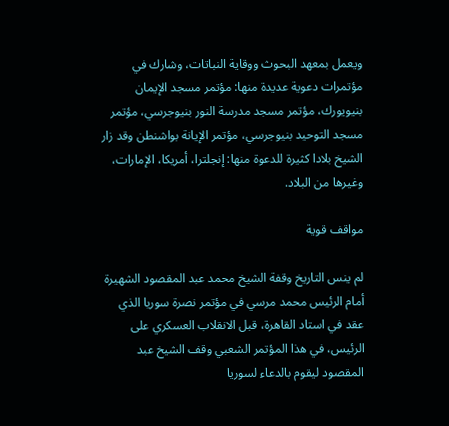ويعمل بمعهد البحوث ووقاية النباتات، وشارك في مؤتمرات دعوية عديدة منها: مؤتمر مسجد الإيمان بنيويورك، مؤتمر مسجد مدرسة النور بنيوجرسي، مؤتمر مسجد التوحيد بنيوجرسي، مؤتمر الإيانة بواشنطن وقد زار الشيخ بلادا كثيرة للدعوة منها: إنجلترا، أمريكا، الإمارات، وغيرها من البلاد.

مواقف قوية

لم ينس التاريخ وقفة الشيخ محمد عبد المقصود الشهيرة أمام الرئيس محمد مرسي في مؤتمر نصرة سوريا الذي عقد في استاد القاهرة، قبل الانقلاب العسكري على الرئيس، في هذا المؤتمر الشعبي وقف الشيخ عبد المقصود ليقوم بالدعاء لسوريا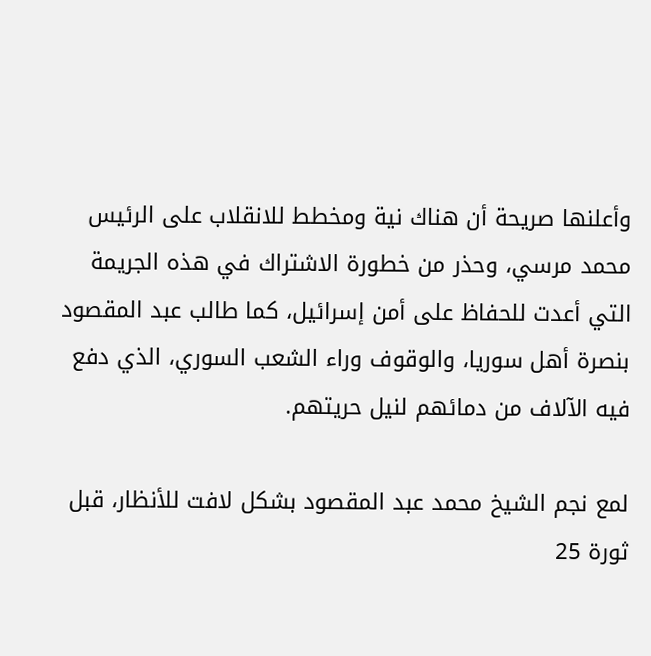وأعلنها صريحة أن هناك نية ومخطط للانقلاب على الرئيس محمد مرسي، وحذر من خطورة الاشتراك في هذه الجريمة التي أعدت للحفاظ على أمن إسرائيل، كما طالب عبد المقصود بنصرة أهل سوريا، والوقوف وراء الشعب السوري، الذي دفع فيه الآلاف من دمائهم لنيل حريتهم.

لمع نجم الشيخ محمد عبد المقصود بشكل لافت للأنظار، قبل ثورة 25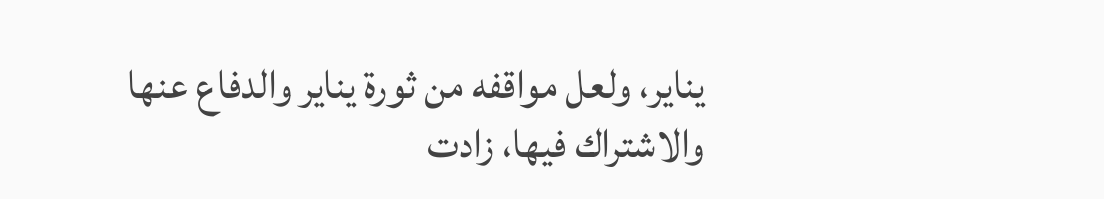يناير، ولعل مواقفه من ثورة يناير والدفاع عنها والاشتراك فيها، زادت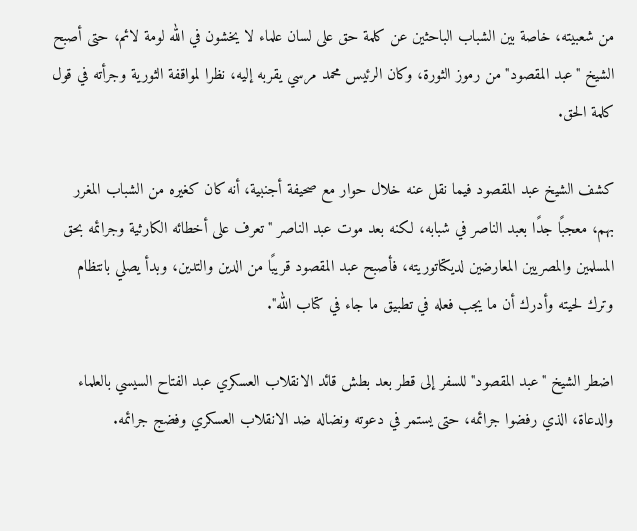من شعبيته، خاصة بين الشباب الباحثين عن كلمة حق على لسان علماء لا يخشون في الله لومة لائم، حتى أصبح الشيخ "عبد المقصود" من رموز الثورة، وكان الرئيس محمد مرسي يقربه إليه، نظرا لمواقفة الثورية وجرأته في قول كلمة الحق.

كشف الشيخ عبد المقصود فيما نقل عنه خلال حوار مع صحيفة أجنبية، أنه كان كغيره من الشباب المغرر بهم، معجبًا جدًا بعبد الناصر في شبابه، لكنه بعد موت عبد الناصر "تعرف على أخطائه الكارثية وجرائمه بحق المسلمين والمصريين المعارضين لديكتاتوريته، فأصبح عبد المقصود قريبًا من الدين والتدين، وبدأ يصلي بانتظام وترك لحيته وأدرك أن ما يجب فعله في تطبيق ما جاء في كتاب الله".

اضطر الشيخ "عبد المقصود" للسفر إلى قطر بعد بطش قائد الانقلاب العسكري عبد الفتاح السيسي بالعلماء والدعاة، الذي رفضوا جرائمه، حتى يستمر في دعوته ونضاله ضد الانقلاب العسكري وفضج جرائمه.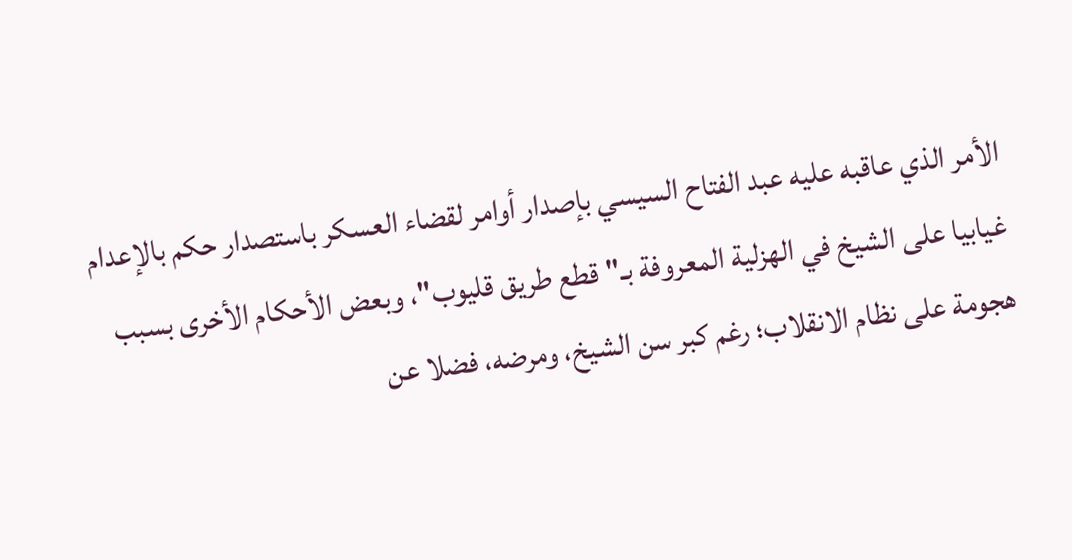الأمر الذي عاقبه عليه عبد الفتاح السيسي بإصدار أوامر لقضاء العسكر باستصدار حكم بالإعدام غيابيا على الشيخ في الهزلية المعروفة بـ"قطع طريق قليوب"، وبعض الأحكام الأخرى بسبب هجومة على نظام الانقلاب؛ رغم كبر سن الشيخ، ومرضه، فضلا عن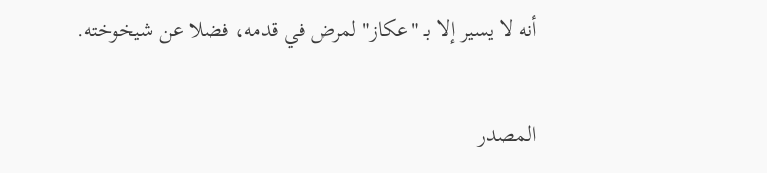أنه لا يسير إلا بـ "عكاز" لمرض في قدمه، فضلا عن شيخوخته.

المصدر